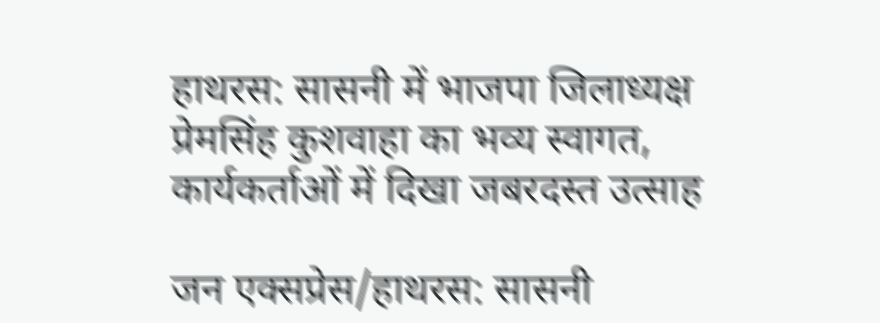हाथरस: सासनी में भाजपा जिलाध्यक्ष प्रेमसिंह कुशवाहा का भव्य स्वागत, कार्यकर्ताओं में दिखा जबरदस्त उत्साह

जन एक्सप्रेस/हाथरस: सासनी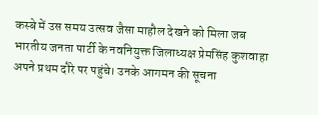कस्बे में उस समय उत्सव जैसा माहौल देखने को मिला जब भारतीय जनता पार्टी के नवनियुक्त जिलाध्यक्ष प्रेमसिंह कुशवाहा अपने प्रथम दौरे पर पहुंचे। उनके आगमन की सूचना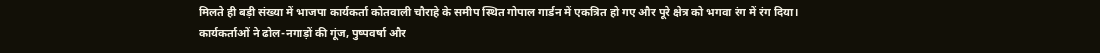मिलते ही बड़ी संख्या में भाजपा कार्यकर्ता कोतवाली चौराहे के समीप स्थित गोपाल गार्डन में एकत्रित हो गए और पूरे क्षेत्र को भगवा रंग में रंग दिया।
कार्यकर्ताओं ने ढोल-नगाड़ों की गूंज, पुष्पवर्षा और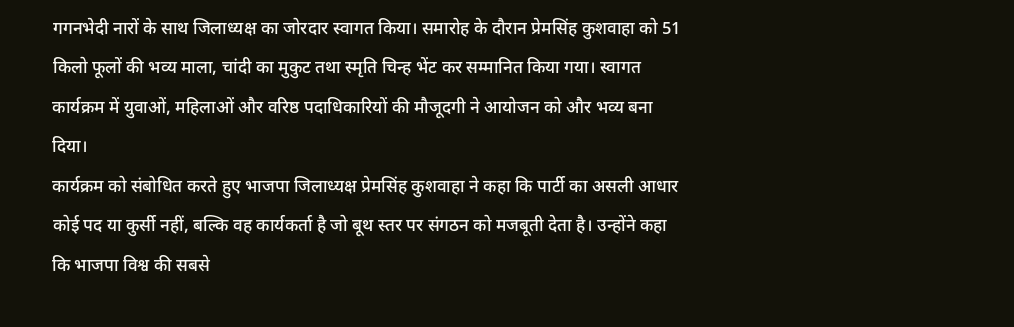गगनभेदी नारों के साथ जिलाध्यक्ष का जोरदार स्वागत किया। समारोह के दौरान प्रेमसिंह कुशवाहा को 51 किलो फूलों की भव्य माला, चांदी का मुकुट तथा स्मृति चिन्ह भेंट कर सम्मानित किया गया। स्वागत कार्यक्रम में युवाओं, महिलाओं और वरिष्ठ पदाधिकारियों की मौजूदगी ने आयोजन को और भव्य बना दिया।
कार्यक्रम को संबोधित करते हुए भाजपा जिलाध्यक्ष प्रेमसिंह कुशवाहा ने कहा कि पार्टी का असली आधार कोई पद या कुर्सी नहीं, बल्कि वह कार्यकर्ता है जो बूथ स्तर पर संगठन को मजबूती देता है। उन्होंने कहा कि भाजपा विश्व की सबसे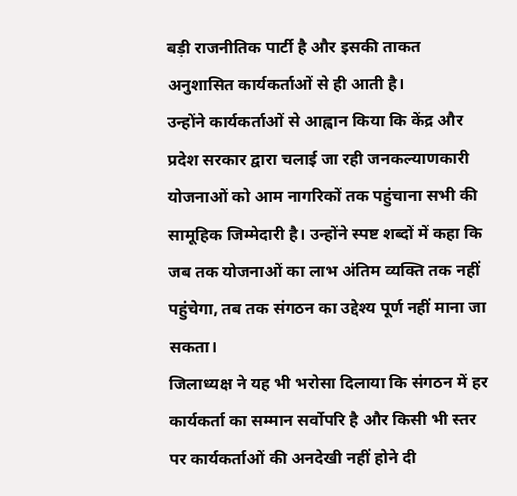बड़ी राजनीतिक पार्टी है और इसकी ताकत अनुशासित कार्यकर्ताओं से ही आती है।
उन्होंने कार्यकर्ताओं से आह्वान किया कि केंद्र और प्रदेश सरकार द्वारा चलाई जा रही जनकल्याणकारी योजनाओं को आम नागरिकों तक पहुंचाना सभी की सामूहिक जिम्मेदारी है। उन्होंने स्पष्ट शब्दों में कहा कि जब तक योजनाओं का लाभ अंतिम व्यक्ति तक नहीं पहुंचेगा, तब तक संगठन का उद्देश्य पूर्ण नहीं माना जा सकता।
जिलाध्यक्ष ने यह भी भरोसा दिलाया कि संगठन में हर कार्यकर्ता का सम्मान सर्वोपरि है और किसी भी स्तर पर कार्यकर्ताओं की अनदेखी नहीं होने दी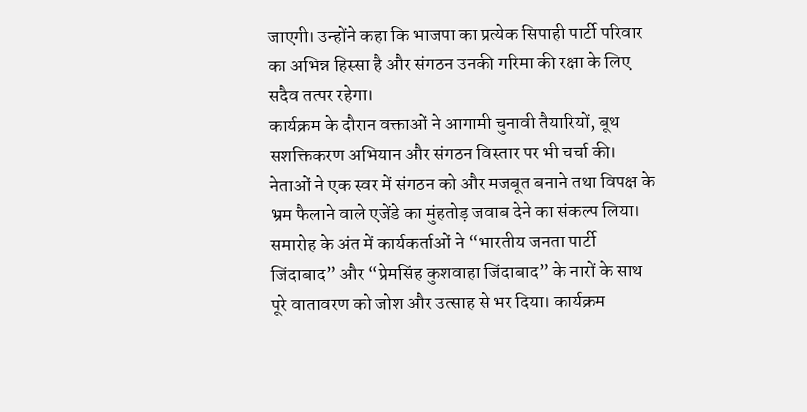जाएगी। उन्होंने कहा कि भाजपा का प्रत्येक सिपाही पार्टी परिवार का अभिन्न हिस्सा है और संगठन उनकी गरिमा की रक्षा के लिए सदैव तत्पर रहेगा।
कार्यक्रम के दौरान वक्ताओं ने आगामी चुनावी तैयारियों, बूथ सशक्तिकरण अभियान और संगठन विस्तार पर भी चर्चा की। नेताओं ने एक स्वर में संगठन को और मजबूत बनाने तथा विपक्ष के भ्रम फैलाने वाले एजेंडे का मुंहतोड़ जवाब देने का संकल्प लिया।
समारोह के अंत में कार्यकर्ताओं ने “भारतीय जनता पार्टी जिंदाबाद” और “प्रेमसिंह कुशवाहा जिंदाबाद” के नारों के साथ पूरे वातावरण को जोश और उत्साह से भर दिया। कार्यक्रम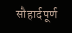सौहार्दपूर्ण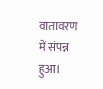वातावरण में संपन्न हुआ।